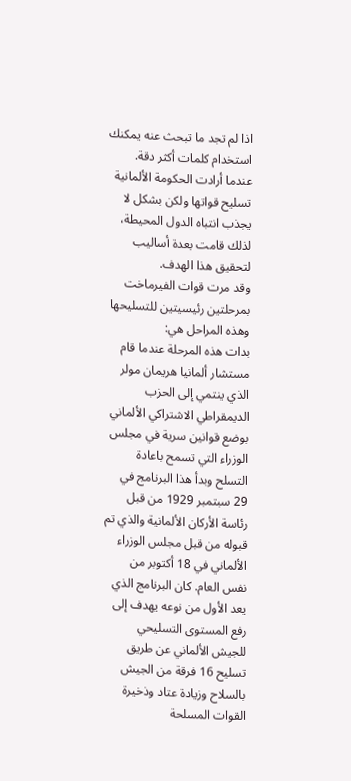اذا لم تجد ما تبحث عنه يمكنك استخدام كلمات أكثر دقة.
عندما أرادت الحكومة الألمانية تسليح قواتها ولكن بشكل لا يجذب انتباه الدول المحيطة، لذلك قامت بعدة أساليب لتحقيق هذا الهدف.
وقد مرت قوات الفيرماخت بمرحلتين رئيسيتين للتسليحها وهذه المراحل هي:
بدات هذه المرحلة عندما قام مستشار ألمانيا هريمان مولر الذي ينتمي إلى الحزب الديمقراطي الاشتراكي الألماني بوضع قوانين سرية في مجلس الوزراء التي تسمح باعادة التسلح وبدأ هذا البرنامج في 29 سبتمبر 1929 من قبل رئاسة الأركان الألمانية والذي تم قبوله من قبل مجلس الوزراء الألماني في 18 أكتوبر من نفس العام. كان البرنامج الذي يعد الأول من نوعه يهدف إلى رفع المستوى التسليحي للجيش الألماني عن طريق تسليح 16 فرقة من الجيش بالسلاح وزيادة عتاد وذخيرة القوات المسلحة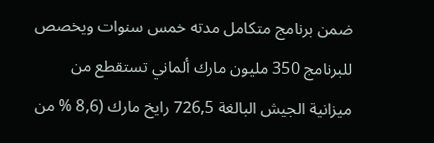ضمن برنامج متكامل مدته خمس سنوات ويخصص للبرنامج 350 مليون مارك ألماني تستقطع من ميزانية الجيش البالغة 726,5 رايخ مارك (8,6 % من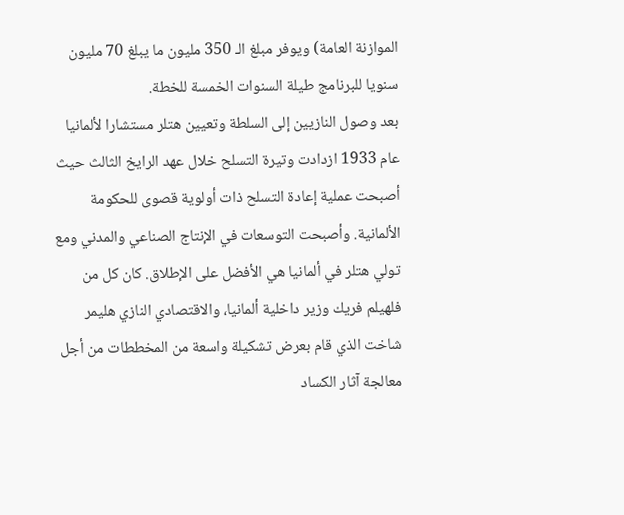الموازنة العامة) ويوفر مبلغ الـ 350 مليون ما يبلغ 70 مليون سنويا للبرنامج طيلة السنوات الخمسة للخطة.
بعد وصول النازيين إلى السلطة وتعيين هتلر مستشارا لألمانيا عام 1933 ازدادت وتيرة التسلح خلال عهد الرايخ الثالث حيث أصبحت عملية إعادة التسلح ذات أولوية قصوى للحكومة الألمانية. وأصبحت التوسعات في الإنتاج الصناعي والمدني ومع تولي هتلر في ألمانيا هي الأفضل على الإطلاق. كان كل من فلهيلم فريك وزير داخلية ألمانيا، والاقتصادي النازي هليمر شاخت الذي قام بعرض تشكيلة واسعة من المخططات من أجل معالجة آثار الكساد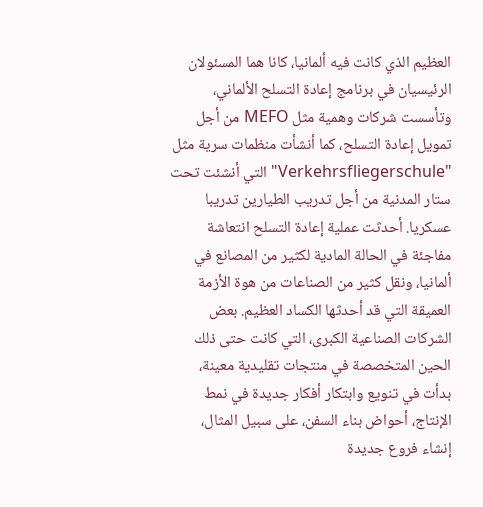العظيم الذي كانت فيه ألمانيا، كانا هما المسئولان الرئيسيان في برنامج إعادة التسلح الألماني، وتأسست شركات وهمية مثل MEFO من أجل تمويل إعادة التسلح، كما أنشأت منظمات سرية مثل "Verkehrsfliegerschule" التي أنشئت تحت ستار المدنية من أجل تدريب الطيارين تدريبا عسكريا. أحدثت عملية إعادة التسلح انتعاشة مفاجئة في الحالة المادية لكثير من المصانع في ألمانيا، ونقل كثير من الصناعات من هوة الأزمة العميقة التي قد أحدثها الكساد العظيم. بعض الشركات الصناعية الكبرى، التي كانت حتى ذلك الحين المتخصصة في منتجات تقليدية معينة، بدأت في تنويع وابتكار أفكار جديدة في نمط الإنتاج، أحواض بناء السفن، على سبيل المثال، إنشاء فروع جديدة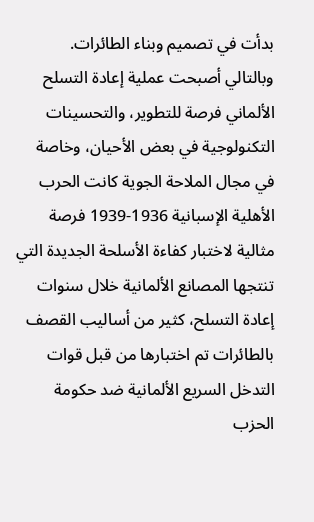بدأت في تصميم وبناء الطائرات.
وبالتالي أصبحت عملية إعادة التسلح الألماني فرصة للتطوير، والتحسينات التكنولوجية في بعض الأحيان، وخاصة في مجال الملاحة الجوية كانت الحرب الأهلية الإسبانية 1936-1939 فرصة مثالية لاختبار كفاءة الأسلحة الجديدة التي تنتجها المصانع الألمانية خلال سنوات إعادة التسلح، كثير من أساليب القصف بالطائرات تم اختبارها من قبل قوات التدخل السريع الألمانية ضد حكومة الحزب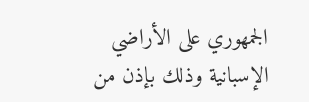الجمهوري على الأراضي الإسبانية وذلك بإذن من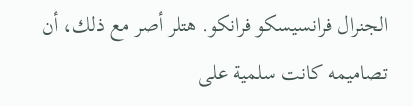الجنرال فرانسيسكو فرانكو. هتلر أصر مع ذلك، أن تصاميمه كانت سلمية على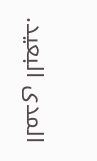المدى البعيد.